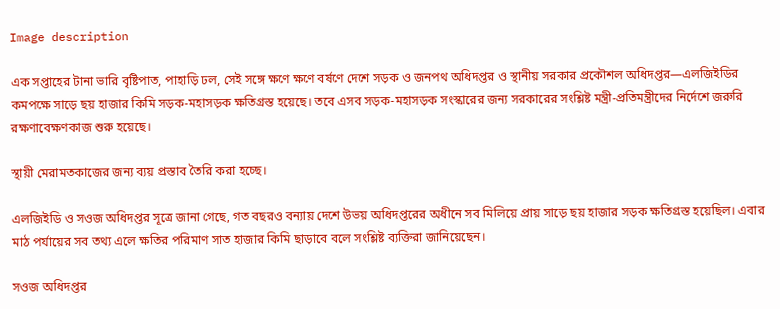Image description

এক সপ্তাহের টানা ভারি বৃষ্টিপাত, পাহাড়ি ঢল, সেই সঙ্গে ক্ষণে ক্ষণে বর্ষণে দেশে সড়ক ও জনপথ অধিদপ্তর ও স্থানীয় সরকার প্রকৌশল অধিদপ্তর—এলজিইডির কমপক্ষে সাড়ে ছয় হাজার কিমি সড়ক-মহাসড়ক ক্ষতিগ্রস্ত হয়েছে। তবে এসব সড়ক-মহাসড়ক সংস্কারের জন্য সরকারের সংশ্লিষ্ট মন্ত্রী-প্রতিমন্ত্রীদের নির্দেশে জরুরি রক্ষণাবেক্ষণকাজ শুরু হয়েছে।

স্থায়ী মেরামতকাজের জন্য ব্যয় প্রস্তাব তৈরি করা হচ্ছে।

এলজিইডি ও সওজ অধিদপ্তর সূত্রে জানা গেছে, গত বছরও বন্যায় দেশে উভয় অধিদপ্তরের অধীনে সব মিলিয়ে প্রায় সাড়ে ছয় হাজার সড়ক ক্ষতিগ্রস্ত হয়েছিল। এবার মাঠ পর্যায়ের সব তথ্য এলে ক্ষতির পরিমাণ সাত হাজার কিমি ছাড়াবে বলে সংশ্লিষ্ট ব্যক্তিরা জানিয়েছেন।

সওজ অধিদপ্তর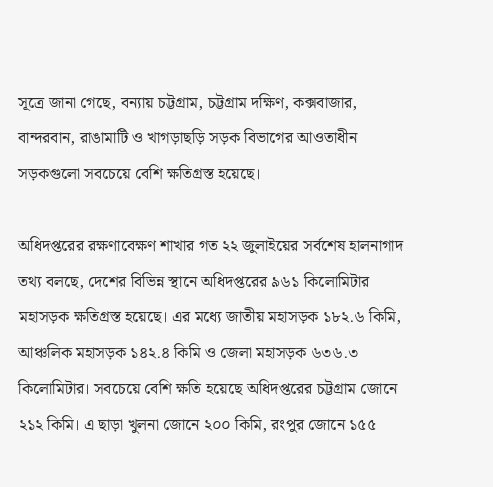সূত্রে জানা গেছে, বন্যায় চট্টগ্রাম, চট্টগ্রাম দক্ষিণ, কক্সবাজার, বান্দরবান, রাঙামাটি ও খাগড়াছড়ি সড়ক বিভাগের আওতাধীন সড়কগুলো সবচেয়ে বেশি ক্ষতিগ্রস্ত হয়েছে।

অধিদপ্তরের রক্ষণাবেক্ষণ শাখার গত ২২ জুলাইয়ের সর্বশেষ হালনাগাদ তথ্য বলছে, দেশের বিভিন্ন স্থানে অধিদপ্তরের ৯৬১ কিলোমিটার মহাসড়ক ক্ষতিগ্রস্ত হয়েছে। এর মধ্যে জাতীয় মহাসড়ক ১৮২.৬ কিমি, আঞ্চলিক মহাসড়ক ১৪২.৪ কিমি ও জেলা মহাসড়ক ৬৩৬.৩ কিলোমিটার। সবচেয়ে বেশি ক্ষতি হয়েছে অধিদপ্তরের চট্টগ্রাম জোনে ২১২ কিমি। এ ছাড়া খুলনা জোনে ২০০ কিমি, রংপুর জোনে ১৫৫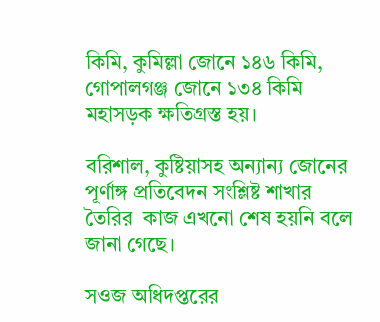কিমি, কুমিল্লা জোনে ১৪৬ কিমি, গোপালগঞ্জ জোনে ১৩৪ কিমি মহাসড়ক ক্ষতিগ্রস্ত হয়।

বরিশাল, কুষ্টিয়াসহ অন্যান্য জোনের পূর্ণাঙ্গ প্রতিবেদন সংশ্লিষ্ট শাখার তৈরির  কাজ এখনো শেষ হয়নি বলে জানা গেছে।

সওজ অধিদপ্তরের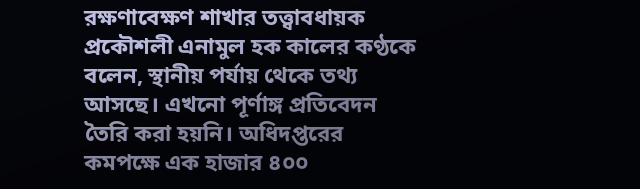রক্ষণাবেক্ষণ শাখার তত্ত্বাবধায়ক প্রকৌশলী এনামুল হক কালের কণ্ঠকে বলেন, স্থানীয় পর্যায় থেকে তথ্য আসছে। এখনো পূর্ণাঙ্গ প্রতিবেদন তৈরি করা হয়নি। অধিদপ্তরের কমপক্ষে এক হাজার ৪০০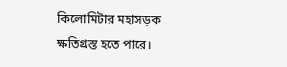কিলোমিটার মহাসড়ক ক্ষতিগ্রস্ত হতে পারে।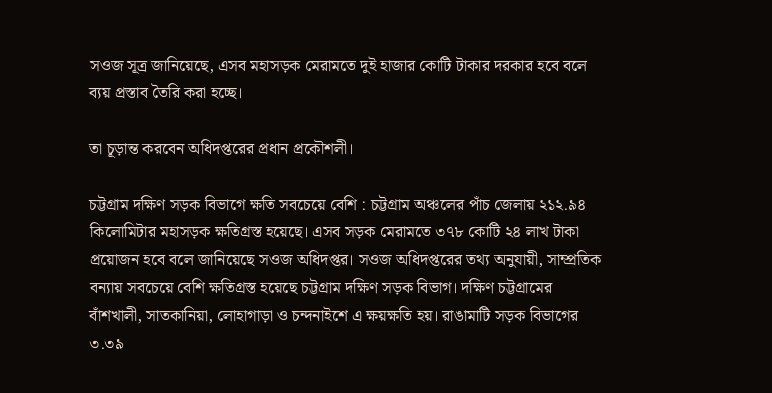সওজ সূত্র জানিয়েছে, এসব মহাসড়ক মেরামতে দুই হাজার কোটি টাকার দরকার হবে বলে ব্যয় প্রস্তাব তৈরি করা হচ্ছে।

তা চূড়ান্ত করবেন অধিদপ্তরের প্রধান প্রকৌশলী।

চট্টগ্রাম দক্ষিণ সড়ক বিভাগে ক্ষতি সবচেয়ে বেশি : চট্টগ্রাম অঞ্চলের পাঁচ জেলায় ২১২.৯৪ কিলোমিটার মহাসড়ক ক্ষতিগ্রস্ত হয়েছে। এসব সড়ক মেরামতে ৩৭৮ কোটি ২৪ লাখ টাকা প্রয়োজন হবে বলে জানিয়েছে সওজ অধিদপ্তর। সওজ অধিদপ্তরের তথ্য অনুযায়ী, সাম্প্রতিক বন্যায় সবচেয়ে বেশি ক্ষতিগ্রস্ত হয়েছে চট্টগ্রাম দক্ষিণ সড়ক বিভাগ। দক্ষিণ চট্টগ্রামের বাঁশখালী, সাতকানিয়া, লোহাগাড়া ও চন্দনাইশে এ ক্ষয়ক্ষতি হয়। রাঙামাটি সড়ক বিভাগের ৩.৩৯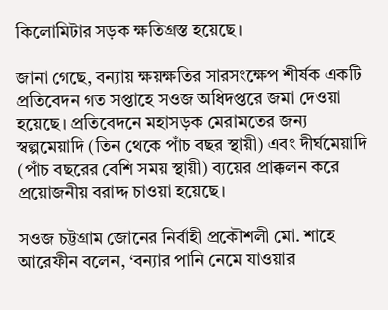কিলোমিটার সড়ক ক্ষতিগ্রস্ত হয়েছে।

জানা গেছে, বন্যায় ক্ষয়ক্ষতির সারসংক্ষেপ শীর্ষক একটি প্রতিবেদন গত সপ্তাহে সওজ অধিদপ্তরে জমা দেওয়া হয়েছে। প্রতিবেদনে মহাসড়ক মেরামতের জন্য স্বল্পমেয়াদি (তিন থেকে পাঁচ বছর স্থায়ী) এবং দীর্ঘমেয়াদি (পাঁচ বছরের বেশি সময় স্থায়ী) ব্যয়ের প্রাক্কলন করে প্রয়োজনীয় বরাদ্দ চাওয়া হয়েছে।

সওজ চট্টগ্রাম জোনের নির্বাহী প্রকৌশলী মো. শাহে আরেফীন বলেন, ‘বন্যার পানি নেমে যাওয়ার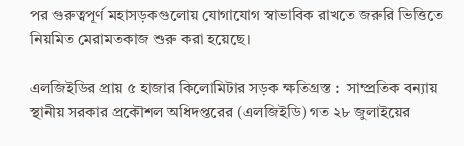পর গুরুত্বপূর্ণ মহাসড়কগুলোয় যোগাযোগ স্বাভাবিক রাখতে জরুরি ভিত্তিতে নিয়মিত মেরামতকাজ শুরু করা হয়েছে।

এলজিইডির প্রায় ৫ হাজার কিলোমিটার সড়ক ক্ষতিগ্রস্ত :  সাম্প্রতিক বন্যায় স্থানীয় সরকার প্রকৌশল অধিদপ্তরের (এলজিইডি) গত ২৮ জুলাইয়ের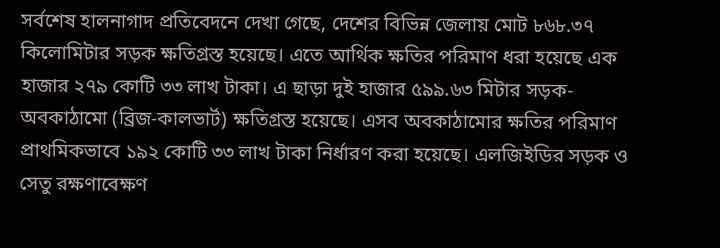সর্বশেষ হালনাগাদ প্রতিবেদনে দেখা গেছে, দেশের বিভিন্ন জেলায় মোট ৮৬৮.৩৭ কিলোমিটার সড়ক ক্ষতিগ্রস্ত হয়েছে। এতে আর্থিক ক্ষতির পরিমাণ ধরা হয়েছে এক হাজার ২৭৯ কোটি ৩৩ লাখ টাকা। এ ছাড়া দুই হাজার ৫৯৯.৬৩ মিটার সড়ক-অবকাঠামো (ব্রিজ-কালভার্ট) ক্ষতিগ্রস্ত হয়েছে। এসব অবকাঠামোর ক্ষতির পরিমাণ প্রাথমিকভাবে ১৯২ কোটি ৩৩ লাখ টাকা নির্ধারণ করা হয়েছে। এলজিইডির সড়ক ও সেতু রক্ষণাবেক্ষণ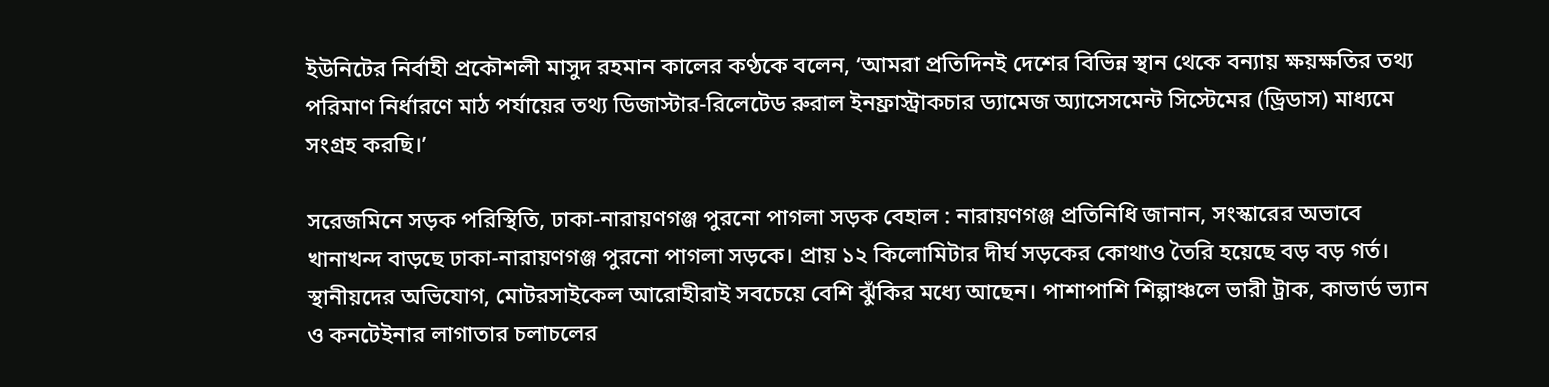ইউনিটের নির্বাহী প্রকৌশলী মাসুদ রহমান কালের কণ্ঠকে বলেন, ‘আমরা প্রতিদিনই দেশের বিভিন্ন স্থান থেকে বন্যায় ক্ষয়ক্ষতির তথ্য পরিমাণ নির্ধারণে মাঠ পর্যায়ের তথ্য ডিজাস্টার-রিলেটেড রুরাল ইনফ্রাস্ট্রাকচার ড্যামেজ অ্যাসেসমেন্ট সিস্টেমের (ড্রিডাস) মাধ্যমে সংগ্রহ করছি।’

সরেজমিনে সড়ক পরিস্থিতি, ঢাকা-নারায়ণগঞ্জ পুরনো পাগলা সড়ক বেহাল : নারায়ণগঞ্জ প্রতিনিধি জানান, সংস্কারের অভাবে খানাখন্দ বাড়ছে ঢাকা-নারায়ণগঞ্জ পুরনো পাগলা সড়কে। প্রায় ১২ কিলোমিটার দীর্ঘ সড়কের কোথাও তৈরি হয়েছে বড় বড় গর্ত। স্থানীয়দের অভিযোগ, মোটরসাইকেল আরোহীরাই সবচেয়ে বেশি ঝুঁকির মধ্যে আছেন। পাশাপাশি শিল্পাঞ্চলে ভারী ট্রাক, কাভার্ড ভ্যান ও কনটেইনার লাগাতার চলাচলের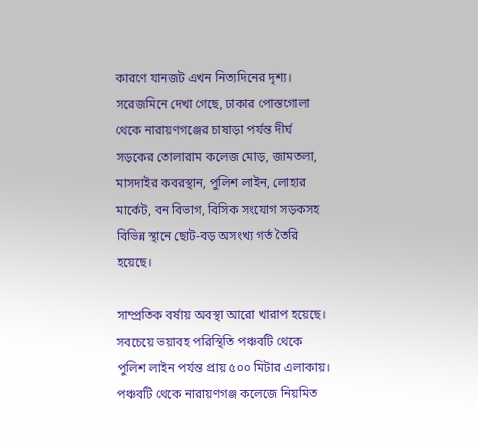কারণে যানজট এখন নিত্যদিনের দৃশ্য। সরেজমিনে দেখা গেছে, ঢাকার পোস্তগোলা থেকে নারায়ণগঞ্জের চাষাড়া পর্যন্ত দীর্ঘ সড়কের তোলারাম কলেজ মোড়, জামতলা, মাসদাইর কবরস্থান, পুলিশ লাইন, লোহার মার্কেট, বন বিভাগ, বিসিক সংযোগ সড়কসহ বিভিন্ন স্থানে ছোট-বড় অসংখ্য গর্ত তৈরি হয়েছে।

সাম্প্রতিক বর্ষায় অবস্থা আরো খারাপ হয়েছে। সবচেয়ে ভয়াবহ পরিস্থিতি পঞ্চবটি থেকে পুলিশ লাইন পর্যন্ত প্রায় ৫০০ মিটার এলাকায়। পঞ্চবটি থেকে নারায়ণগঞ্জ কলেজে নিয়মিত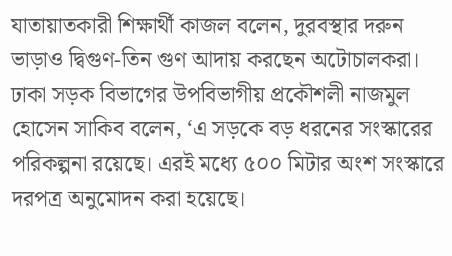যাতায়াতকারী শিক্ষার্থী কাজল বলেন, দুরবস্থার দরুন ভাড়াও দ্বিগুণ-তিন গুণ আদায় করছেন অটোচালকরা। ঢাকা সড়ক বিভাগের উপবিভাগীয় প্রকৌশলী নাজমুল হোসেন সাকিব বলেন, ‘এ সড়কে বড় ধরনের সংস্কারের পরিকল্পনা রয়েছে। এরই মধ্যে ৫০০ মিটার অংশ সংস্কারে দরপত্র অনুমোদন করা হয়েছে।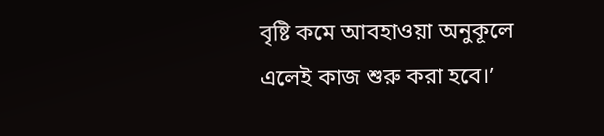বৃষ্টি কমে আবহাওয়া অনুকূলে এলেই কাজ শুরু করা হবে।’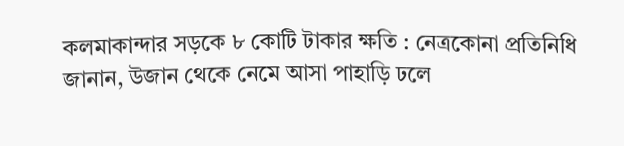কলমাকান্দার সড়কে ৮ কোটি টাকার ক্ষতি : নেত্রকোনা প্রতিনিধি জানান, উজান থেকে নেমে আসা পাহাড়ি ঢলে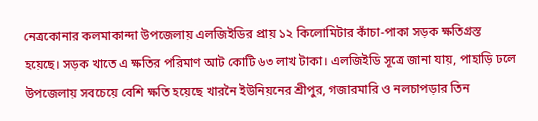নেত্রকোনার কলমাকান্দা উপজেলায় এলজিইডির প্রায় ১২ কিলোমিটার কাঁচা-পাকা সড়ক ক্ষতিগ্রস্ত হয়েছে। সড়ক খাতে এ ক্ষতির পরিমাণ আট কোটি ৬৩ লাখ টাকা। এলজিইডি সূত্রে জানা যায়, পাহাড়ি ঢলে উপজেলায় সবচেয়ে বেশি ক্ষতি হয়েছে খারনৈ ইউনিয়নের শ্রীপুর, গজারমারি ও নলচাপড়ার তিন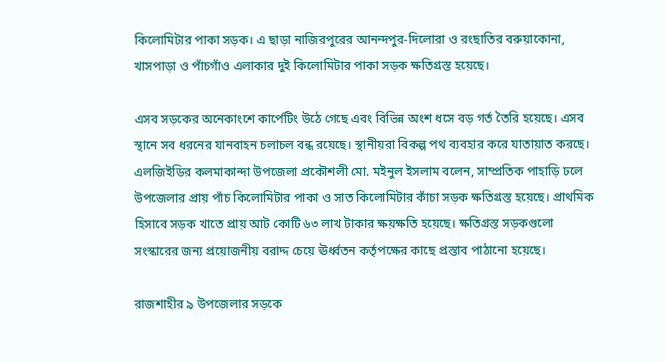কিলোমিটার পাকা সড়ক। এ ছাড়া নাজিরপুরের আনন্দপুর-দিলোরা ও রংছাতির বরুয়াকোনা, খাসপাড়া ও পাঁচগাঁও এলাকার দুই কিলোমিটার পাকা সড়ক ক্ষতিগ্রস্ত হয়েছে।

এসব সড়কের অনেকাংশে কার্পেটিং উঠে গেছে এবং বিভিন্ন অংশ ধসে বড় গর্ত তৈরি হয়েছে। এসব স্থানে সব ধরনের যানবাহন চলাচল বন্ধ রয়েছে। স্থানীয়রা বিকল্প পথ ব্যবহার করে যাতায়াত করছে। এলজিইডির কলমাকান্দা উপজেলা প্রকৌশলী মো. মইনুল ইসলাম বলেন, সাম্প্রতিক পাহাড়ি ঢলে উপজেলার প্রায় পাঁচ কিলোমিটার পাকা ও সাত কিলোমিটার কাঁচা সড়ক ক্ষতিগ্রস্ত হয়েছে। প্রাথমিক হিসাবে সড়ক খাতে প্রায় আট কোটি ৬৩ লাখ টাকার ক্ষয়ক্ষতি হয়েছে। ক্ষতিগ্রস্ত সড়কগুলো সংস্কারের জন্য প্রয়োজনীয় বরাদ্দ চেয়ে ঊর্ধ্বতন কর্তৃপক্ষের কাছে প্রস্তাব পাঠানো হয়েছে।

রাজশাহীর ৯ উপজেলার সড়কে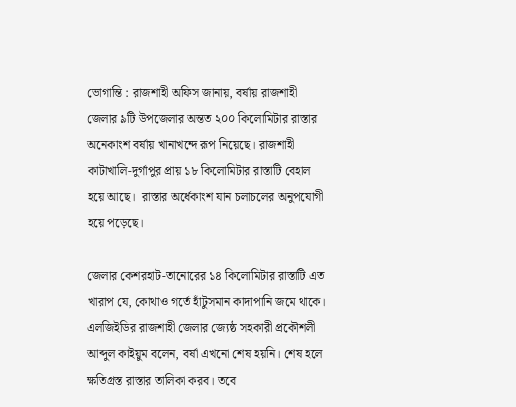ভোগান্তি : রাজশাহী অফিস জানায়, বর্ষায় রাজশাহী জেলার ৯টি উপজেলার অন্তত ২০০ কিলোমিটার রাস্তার অনেকাংশ বর্ষায় খানাখন্দে রূপ নিয়েছে। রাজশাহী কাটাখালি-দুর্গাপুর প্রায় ১৮ কিলোমিটার রাস্তাটি বেহাল হয়ে আছে।  রাস্তার অর্ধেকাংশ যান চলাচলের অনুপযোগী হয়ে পড়েছে।

জেলার কেশরহাট-তানোরের ১৪ কিলোমিটার রাস্তাটি এত খারাপ যে, কোথাও গর্তে হাঁটুসমান কাদাপানি জমে থাকে। এলজিইডির রাজশাহী জেলার জ্যেষ্ঠ সহকারী প্রকৌশলী আব্দুল কাইয়ুম বলেন, বর্ষা এখনো শেষ হয়নি। শেষ হলে ক্ষতিগ্রস্ত রাস্তার তালিকা করব। তবে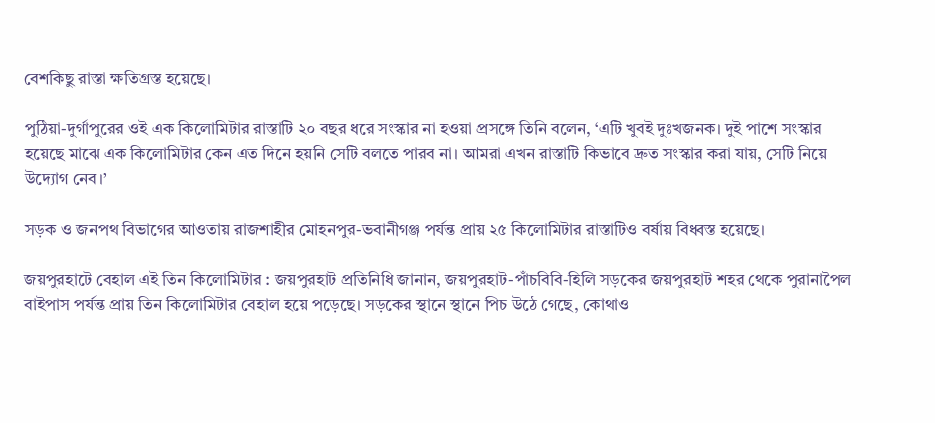বেশকিছু রাস্তা ক্ষতিগ্রস্ত হয়েছে।

পুঠিয়া-দুর্গাপুরের ওই এক কিলোমিটার রাস্তাটি ২০ বছর ধরে সংস্কার না হওয়া প্রসঙ্গে তিনি বলেন, ‘এটি খুবই দুঃখজনক। দুই পাশে সংস্কার হয়েছে মাঝে এক কিলোমিটার কেন এত দিনে হয়নি সেটি বলতে পারব না। আমরা এখন রাস্তাটি কিভাবে দ্রুত সংস্কার করা যায়, সেটি নিয়ে উদ্যোগ নেব।’

সড়ক ও জনপথ বিভাগের আওতায় রাজশাহীর মোহনপুর-ভবানীগঞ্জ পর্যন্ত প্রায় ২৫ কিলোমিটার রাস্তাটিও বর্ষায় বিধ্বস্ত হয়েছে।

জয়পুরহাটে বেহাল এই তিন কিলোমিটার : জয়পুরহাট প্রতিনিধি জানান, জয়পুরহাট-পাঁচবিবি-হিলি সড়কের জয়পুরহাট শহর থেকে পুরানাপৈল বাইপাস পর্যন্ত প্রায় তিন কিলোমিটার বেহাল হয়ে পড়েছে। সড়কের স্থানে স্থানে পিচ উঠে গেছে, কোথাও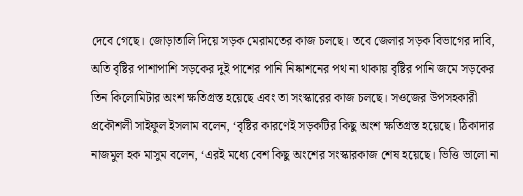দেবে গেছে। জোড়াতালি দিয়ে সড়ক মেরামতের কাজ চলছে। তবে জেলার সড়ক বিভাগের দাবি, অতি বৃষ্টির পাশাপাশি সড়কের দুই পাশের পানি নিষ্কাশনের পথ না থাকায় বৃষ্টির পানি জমে সড়কের তিন কিলোমিটার অংশ ক্ষতিগ্রস্ত হয়েছে এবং তা সংস্কারের কাজ চলছে। সওজের উপসহকারী প্রকৌশলী সাইফুল ইসলাম বলেন, ‘বৃষ্টির কারণেই সড়কটির কিছু অংশ ক্ষতিগ্রস্ত হয়েছে। ঠিকাদার নাজমুল হক মাসুম বলেন, ‘এরই মধ্যে বেশ কিছু অংশের সংস্কারকাজ শেষ হয়েছে। ভিত্তি ভালো না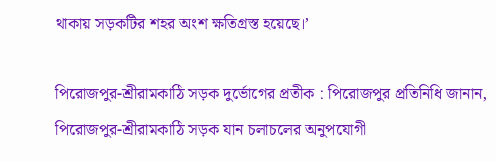থাকায় সড়কটির শহর অংশ ক্ষতিগ্রস্ত হয়েছে।’

পিরোজপুর-শ্রীরামকাঠি সড়ক দুর্ভোগের প্রতীক : পিরোজপুর প্রতিনিধি জানান, পিরোজপুর-শ্রীরামকাঠি সড়ক যান চলাচলের অনুপযোগী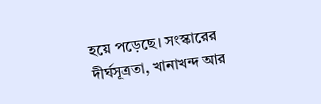হয়ে পড়েছে। সংস্কারের দীর্ঘসূত্রতা, খানাখন্দ আর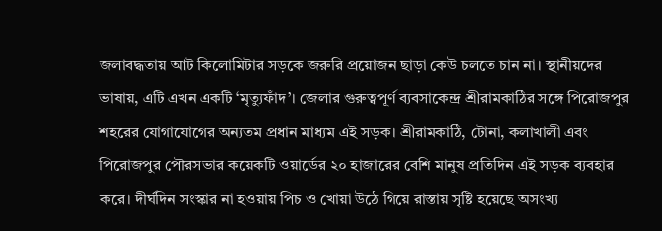জলাবদ্ধতায় আট কিলোমিটার সড়কে জরুরি প্রয়োজন ছাড়া কেউ চলতে চান না। স্থানীয়দের ভাষায়, এটি এখন একটি ‘মৃত্যুফাঁদ’। জেলার গুরুত্বপূর্ণ ব্যবসাকেন্দ্র শ্রীরামকাঠির সঙ্গে পিরোজপুর শহরের যোগাযোগের অন্যতম প্রধান মাধ্যম এই সড়ক। শ্রীরামকাঠি, টোনা, কলাখালী এবং পিরোজপুর পৌরসভার কয়েকটি ওয়ার্ডের ২০ হাজারের বেশি মানুষ প্রতিদিন এই সড়ক ব্যবহার করে। দীর্ঘদিন সংস্কার না হওয়ায় পিচ ও খোয়া উঠে গিয়ে রাস্তায় সৃষ্টি হয়েছে অসংখ্য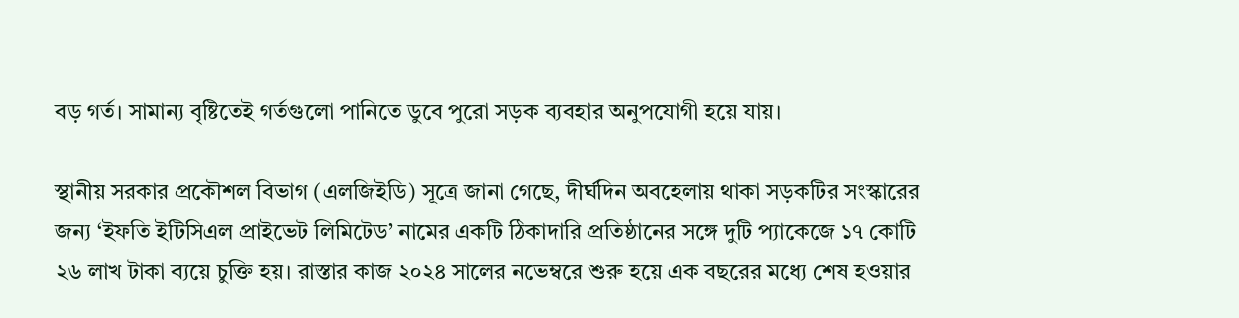বড় গর্ত। সামান্য বৃষ্টিতেই গর্তগুলো পানিতে ডুবে পুরো সড়ক ব্যবহার অনুপযোগী হয়ে যায়।

স্থানীয় সরকার প্রকৌশল বিভাগ (এলজিইডি) সূত্রে জানা গেছে, দীর্ঘদিন অবহেলায় থাকা সড়কটির সংস্কারের জন্য ‘ইফতি ইটিসিএল প্রাইভেট লিমিটেড’ নামের একটি ঠিকাদারি প্রতিষ্ঠানের সঙ্গে দুটি প্যাকেজে ১৭ কোটি ২৬ লাখ টাকা ব্যয়ে চুক্তি হয়। রাস্তার কাজ ২০২৪ সালের নভেম্বরে শুরু হয়ে এক বছরের মধ্যে শেষ হওয়ার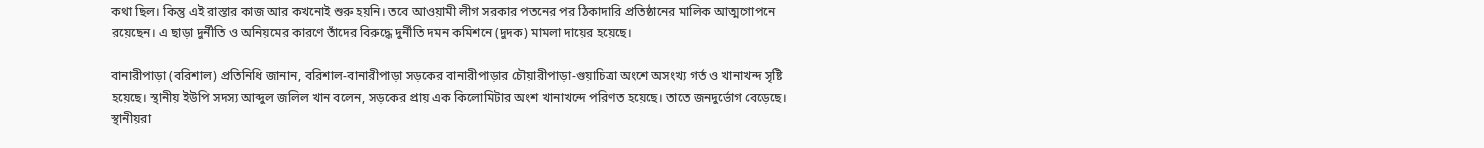কথা ছিল। কিন্তু এই রাস্তার কাজ আর কখনোই শুরু হয়নি। তবে আওয়ামী লীগ সরকার পতনের পর ঠিকাদারি প্রতিষ্ঠানের মালিক আত্মগোপনে রয়েছেন। এ ছাড়া দুর্নীতি ও অনিয়মের কারণে তাঁদের বিরুদ্ধে দুর্নীতি দমন কমিশনে (দুদক) মামলা দায়ের হয়েছে।

বানারীপাড়া (বরিশাল) প্রতিনিধি জানান, বরিশাল-বানারীপাড়া সড়কের বানারীপাড়ার চৌয়ারীপাড়া-গুয়াচিত্রা অংশে অসংখ্য গর্ত ও খানাখন্দ সৃষ্টি হয়েছে। স্থানীয় ইউপি সদস্য আব্দুল জলিল খান বলেন, সড়কের প্রায় এক কিলোমিটার অংশ খানাখন্দে পরিণত হয়েছে। তাতে জনদুর্ভোগ বেড়েছে। স্থানীয়রা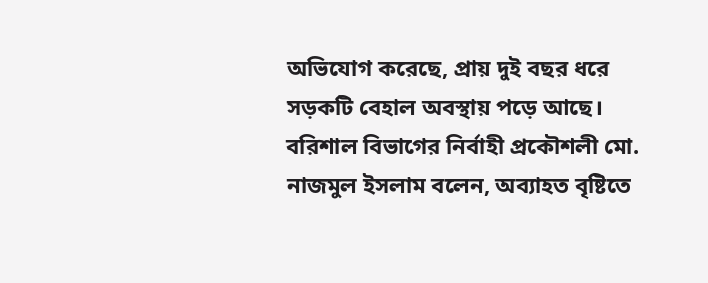অভিযোগ করেছে, প্রায় দুই বছর ধরে সড়কটি বেহাল অবস্থায় পড়ে আছে। বরিশাল বিভাগের নির্বাহী প্রকৌশলী মো. নাজমুল ইসলাম বলেন, অব্যাহত বৃষ্টিতে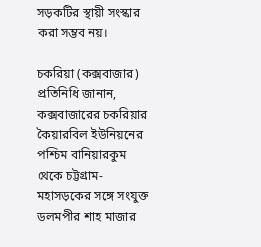সড়কটির স্থায়ী সংস্কার করা সম্ভব নয়।

চকরিয়া (কক্সবাজার) প্রতিনিধি জানান, কক্সবাজারের চকরিয়ার কৈয়ারবিল ইউনিয়নের পশ্চিম বানিয়ারকুম থেকে চট্টগ্রাম-মহাসড়কের সঙ্গে সংযুক্ত ডলমপীর শাহ মাজার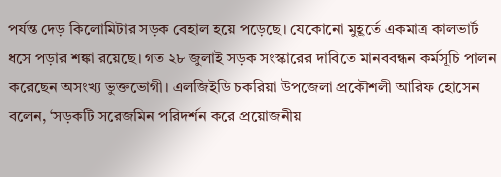পর্যন্ত দেড় কিলোমিটার সড়ক বেহাল হয়ে পড়েছে। যেকোনো মুহূর্তে একমাত্র কালভার্ট ধসে পড়ার শঙ্কা রয়েছে। গত ২৮ জুলাই সড়ক সংস্কারের দাবিতে মানববন্ধন কর্মসূচি পালন করেছেন অসংখ্য ভুক্তভোগী। এলজিইডি চকরিয়া উপজেলা প্রকৌশলী আরিফ হোসেন বলেন, ‘সড়কটি সরেজমিন পরিদর্শন করে প্রয়োজনীয়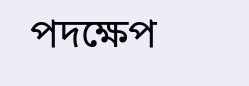পদক্ষেপ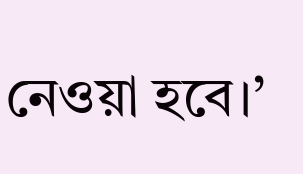নেওয়া হবে।’